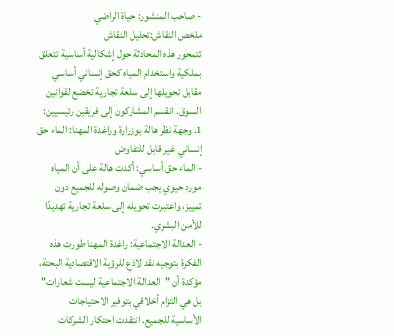- صاحب المنشور: حياة الراضي
ملخص النقاش:تحليل النقاش
تتمحور هذه المحادثة حول إشكالية أساسية تتعلق بملكية واستخدام المياه كحق إنساني أساسي مقابل تحويلها إلى سلعة تجارية تخضع لقوانين السوق. انقسم المشاركون إلى فريقين رئيسيين:
1. وجهة نظر هالة بوزرارة وراغدة المهنا: الماء حق إنساني غير قابل للتفاوض
- الماء حق أساسي: أكدت هالة على أن المياه مورد حيوي يجب ضمان وصوله للجميع دون تمييز، واعتبرت تحويله إلى سلعة تجارية تهديدًا للأمن البشري.
- العدالة الاجتماعية: راغدة المهنا طورت هذه الفكرة بتوجيه نقد لاذع للرؤية الاقتصادية البحتة، مؤكدة أن "العدالة الاجتماعية ليست شعارات" بل هي التزام أخلاقي بتوفير الاحتياجات الأساسية للجميع. انتقدت احتكار الشركات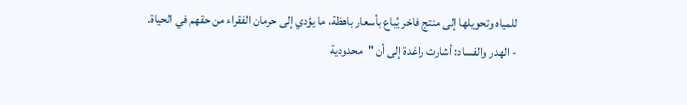للمياه وتحويلها إلى منتج فاخر يُباع بأسعار باهظة، ما يؤدي إلى حرمان الفقراء من حقهم في الحياة.
- الهدر والفساد: أشارت راغدة إلى أن "محدودية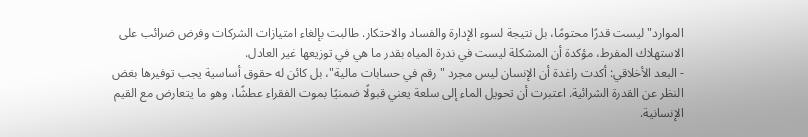الموارد" ليست قدرًا محتومًا، بل نتيجة لسوء الإدارة والفساد والاحتكار. طالبت بإلغاء امتيازات الشركات وفرض ضرائب على الاستهلاك المفرط، مؤكدة أن المشكلة ليست في ندرة المياه بقدر ما هي في توزيعها غير العادل.
- البعد الأخلاقي: أكدت راغدة أن الإنسان ليس مجرد "رقم في حسابات مالية"، بل كائن له حقوق أساسية يجب توفيرها بغض النظر عن القدرة الشرائية. اعتبرت أن تحويل الماء إلى سلعة يعني قبولًا ضمنيًا بموت الفقراء عطشًا، وهو ما يتعارض مع القيم الإنسانية.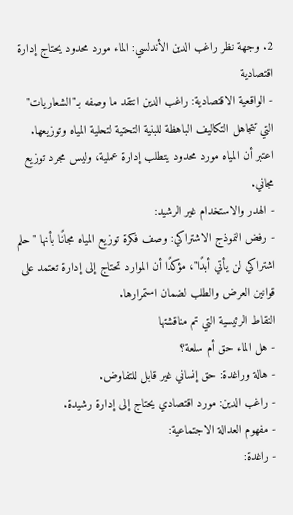2. وجهة نظر راغب الدين الأندلسي: الماء مورد محدود يحتاج إدارة اقتصادية
- الواقعية الاقتصادية: راغب الدين انتقد ما وصفه بـ"الشعاريات" التي تتجاهل التكاليف الباهظة للبنية التحتية لتحلية المياه وتوزيعها. اعتبر أن المياه مورد محدود يتطلب إدارة عملية، وليس مجرد توزيع مجاني.
- الهدر والاستخدام غير الرشيد:
- رفض النموذج الاشتراكي: وصف فكرة توزيع المياه مجانًا بأنها "حلم اشتراكي لن يأتي أبدًا"، مؤكدًا أن الموارد تحتاج إلى إدارة تعتمد على قوانين العرض والطلب لضمان استمرارها.
النقاط الرئيسية التي تم مناقشتها
- هل الماء حق أم سلعة؟
- هالة وراغدة: حق إنساني غير قابل للتفاوض.
- راغب الدين: مورد اقتصادي يحتاج إلى إدارة رشيدة.
- مفهوم العدالة الاجتماعية:
- راغدة: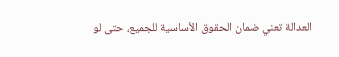العدالة تعني ضمان الحقوق الأساسية للجميع، حتى لو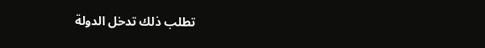تطلب ذلك تدخل الدولة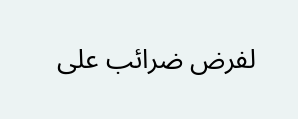لفرض ضرائب على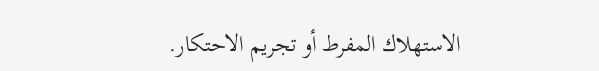الاستهلاك المفرط أو تجريم الاحتكار.